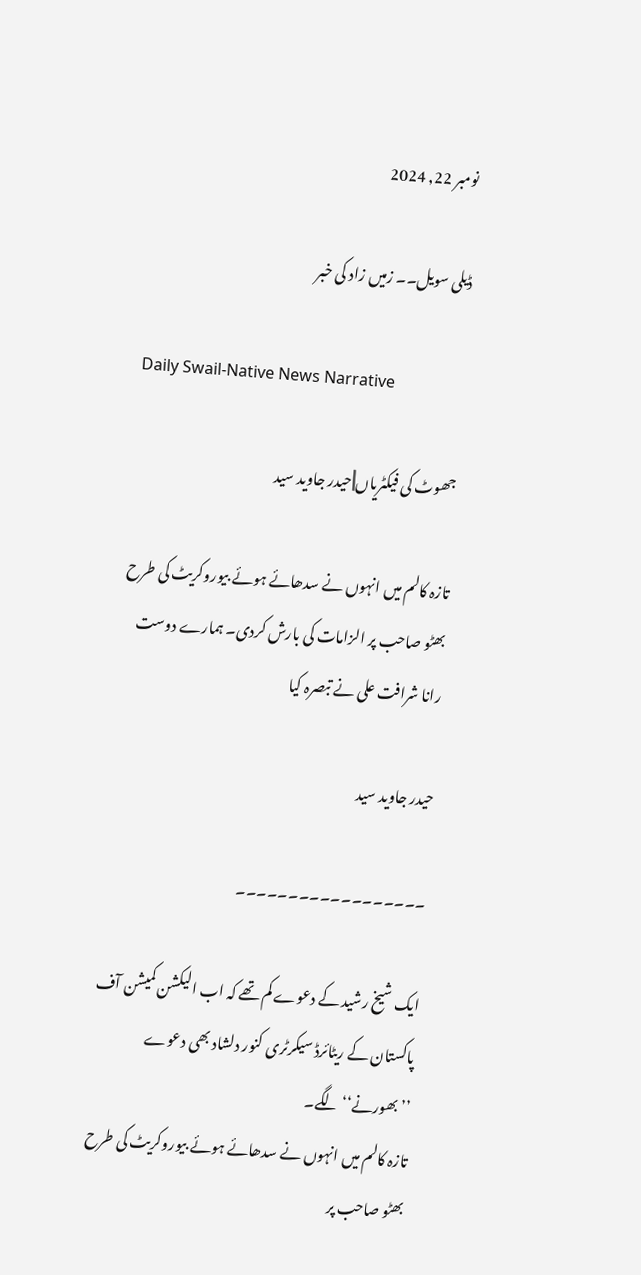نومبر 22, 2024

ڈیلی سویل۔۔ زمیں زاد کی خبر

Daily Swail-Native News Narrative

جھوٹ کی فیکٹریاں||حیدر جاوید سید

تازہ کالم میں انہوں نے سدھائے ہوئے بیوروکریٹ کی طرح بھٹو صاحب پر الزامات کی بارش کردی۔ ہمارے دوست رانا شرافت علی نے تبصرہ کیا

حیدر جاوید سید

۔۔۔۔۔۔۔۔۔۔۔۔۔۔۔۔۔۔

ایک شیخ رشید کے دعوے کم تھے کہ اب الیکشن کمیشن آف پاکستان کے ریٹائرڈ سیکرٹری کنور دلشاد بھی دعوے ’’بھورنے‘‘ لگے۔
تازہ کالم میں انہوں نے سدھائے ہوئے بیوروکریٹ کی طرح بھٹو صاحب پر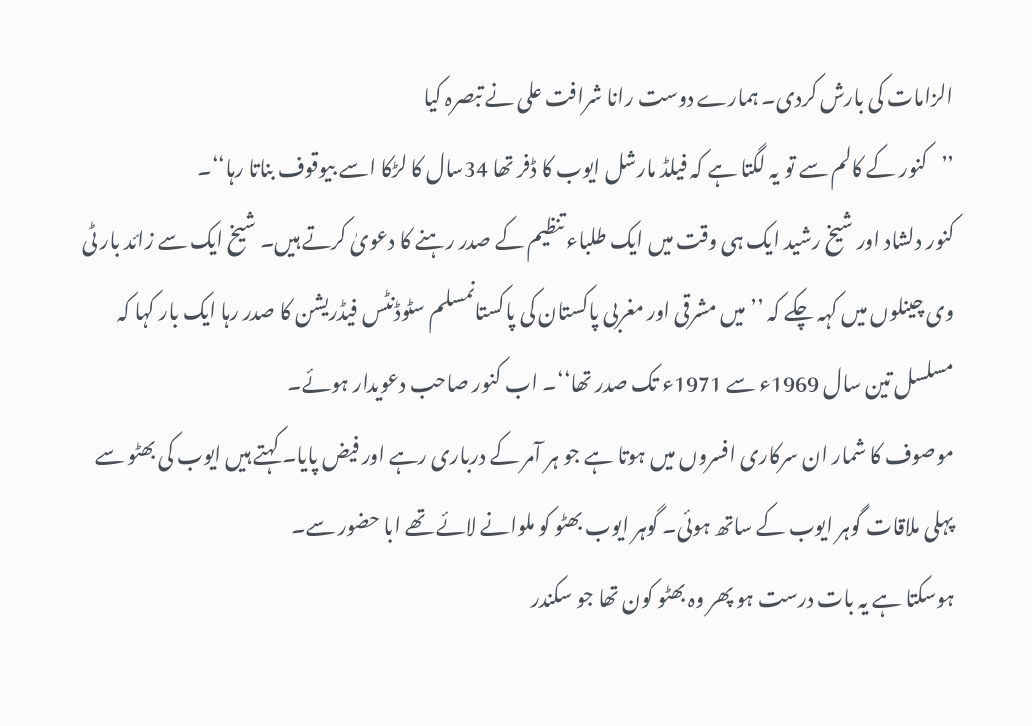الزامات کی بارش کردی۔ ہمارے دوست رانا شرافت علی نے تبصرہ کیا
’’کنور کے کالم سے تو یہ لگتا ہے کہ فیلڈ مارشل ایوب کا ڈفر تھا 34سال کا لڑکا اسے بیوقوف بناتا رہا‘‘۔
کنور دلشاد اور شیخ رشید ایک ہی وقت میں ایک طلباء تنظیم کے صدر رہنے کا دعویٰ کرتے ہیں۔ شیخ ایک سے زائد بار ٹی وی چینلوں میں کہہ چکے کہ ’’میں مشرقی اور مغربی پاکستان کی پاکستانمسلم سٹوڈنٹس فیڈریشن کا صدر رہا ایک بار کہا کہ مسلسل تین سال 1969ء سے 1971ء تک صدر تھا‘‘۔ اب کنور صاحب دعویدار ہوئے۔
موصوف کا شمار ان سرکاری افسروں میں ہوتا ہے جو ہر آمر کے درباری رہے اور فیض پایا۔ کہتے ہیں ایوب کی بھٹو سے پہلی ملاقات گوہر ایوب کے ساتھ ہوئی۔ گوہر ایوب بھٹو کو ملوانے لائے تھے ابا حضور سے۔
ہوسکتا ہے یہ بات درست ہو پھر وہ بھٹو کون تھا جو سکندر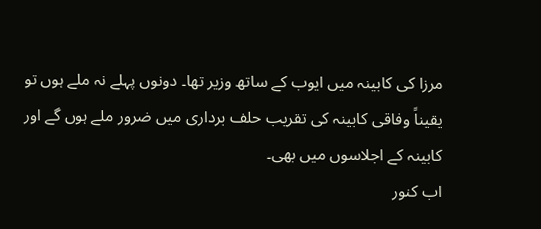مرزا کی کابینہ میں ایوب کے ساتھ وزیر تھا۔ دونوں پہلے نہ ملے ہوں تو یقیناً وفاقی کابینہ کی تقریب حلف برداری میں ضرور ملے ہوں گے اور کابینہ کے اجلاسوں میں بھی۔
اب کنور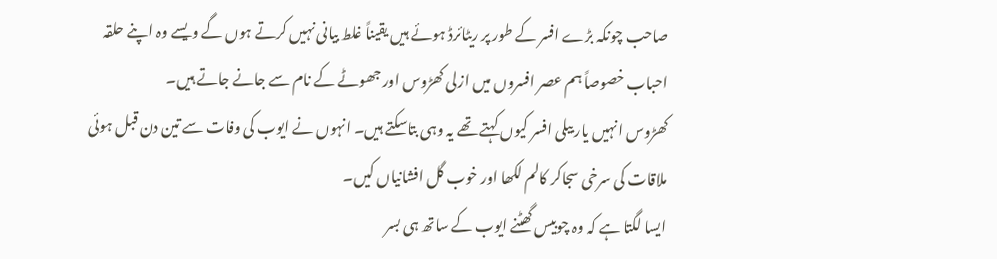صاحب چونکہ بڑے افسر کے طور پر ریٹائرڈ ہوئے ہیں یقیناً غلط بیانی نہیں کرتے ہوں گے ویسے وہ اپنے حلقہ احباب خصوصاً ہم عصر افسروں میں ازلی کھڑوس اور جھوٹے کے نام سے جانے جاتے ہیں۔
کھڑوس انہیں یار بیلی افسر کیوں کہتے تھے یہ وہی بتاسکتے ہیں۔ انہوں نے ایوب کی وفات سے تین دن قبل ہوئی ملاقات کی سرخی سجاکر کالم لکھا اور خوب گل افشانیاں کیں۔
ایسا لگتا ہے کہ وہ چوبیس گھٹنے ایوب کے ساتھ ہی بسر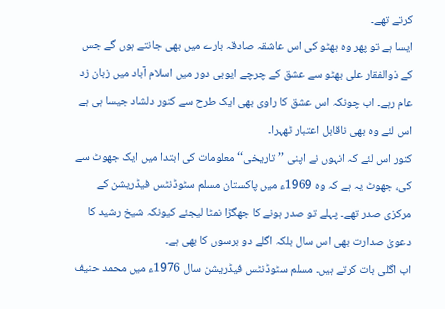کرتے تھے۔
ایسا ہے تو پھر وہ بھٹو کی اس عاشقہ صادقہ بارے میں بھی جانتے ہوں گے جس کے ذوالفقار علی بھٹو سے عشق کے چرچے ایوبی دور میں اسلام آباد میں زبان زد عام رہے۔ اب چونکہ اس عشق کا راوی بھی ایک طرح سے کنور دلشاد جیسا ہی ہے اس لئے وہ بھی ناقابل اعتبار ٹھہرا۔
کنور اس لئے کہ انہوں نے اپنی ’’تاریخی‘‘ معلومات کی ابتدا میں ایک جھوٹ سے کی، جھوٹ یہ ہے کہ وہ 1969ء میں پاکستان مسلم سٹوڈنٹس فیڈریشن کے مرکزی صدر تھے۔ پہلے تو صدر ہونے کا جھگڑا نمٹا لیجئے کیونکہ شیخ رشید کا دعویٰ صدارت بھی اس سال بلکہ اگلے دو برسوں کا بھی ہے۔
اب اگلی بات کرتے ہیں۔ مسلم سٹوڈنٹس فیڈریشن سال 1976ء میں محمد حنیف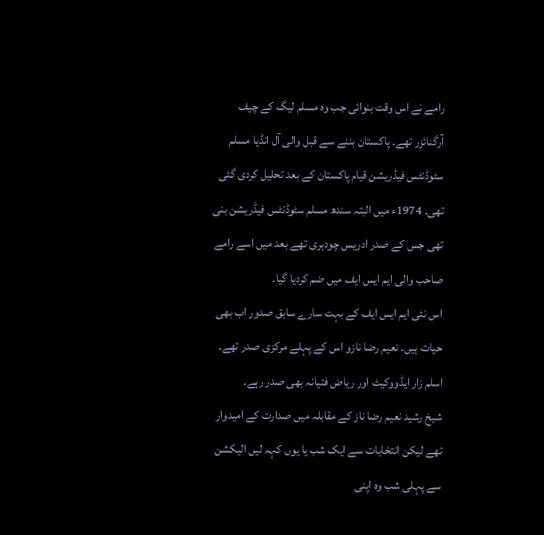رامے نے اس وقت بنوائی جب وہ مسلم لیگ کے چیف آرگنائزر تھے۔ پاکستان بننے سے قبل والی آل انڈیا مسلم سٹوڈنٹس فیڈریشن قیام پاکستان کے بعد تحلیل کردی گئی تھی۔ 1974ء میں البتہ سندھ مسلم سٹوڈنٹس فیڈریشن بنی تھی جس کے صدر ادریس چودہری تھے بعد میں اسے رامے صاحب والی ایم ایس ایف میں ضم کردیا گیا۔
اس نئی ایم ایس ایف کے بہت سارے سابق صدور اب بھی حیات ہیں۔ نعیم رضا نازو اس کے پہلے مرکزی صدر تھے۔ اسلم زار ایڈووکیٹ اور ریاض فتیانہ بھی صدر رہے۔
شیخ رشید نعیم رضا ناز کے مقابلہ میں صدارت کے امیدوار تھے لیکن انتخابات سے ایک شب یا یوں کہہ لیں الیکشن سے پہلی شب وہ اپنی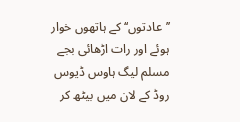’’عادتوں‘‘ کے ہاتھوں خوار ہوئے اور رات اڑھائی بجے مسلم لیگ ہاوس ڈیوس روڈ کے لان میں بیٹھ کر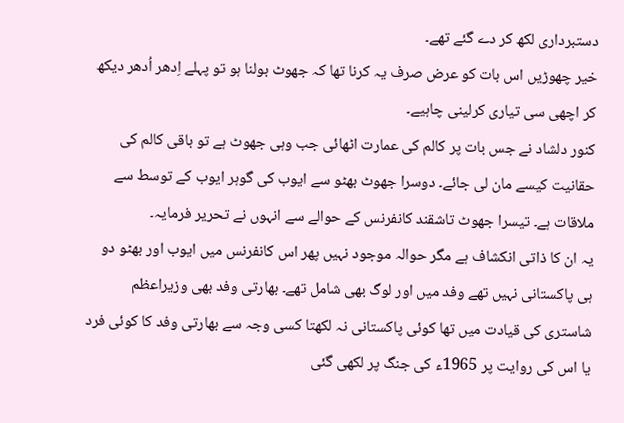دستبرداری لکھ کر دے گئے تھے۔
خیر چھوڑیں اس بات کو عرض صرف یہ کرنا تھا کہ جھوٹ بولنا ہو تو پہلے اِدھر اُدھر دیکھ کر اچھی سی تیاری کرلینی چاہیے۔
کنور دلشاد نے جس بات پر کالم کی عمارت اٹھائی جب وہی جھوٹ ہے تو باقی کالم کی حقانیت کیسے مان لی جائے۔ دوسرا جھوٹ بھٹو سے ایوب کی گوہر ایوب کے توسط سے ملاقات ہے۔ تیسرا جھوٹ تاشقند کانفرنس کے حوالے سے انہوں نے تحریر فرمایہ۔
یہ ان کا ذاتی انکشاف ہے مگر حوالہ موجود نہیں پھر اس کانفرنس میں ایوب اور بھٹو دو ہی پاکستانی نہیں تھے وفد میں اور لوگ بھی شامل تھے۔ بھارتی وفد بھی وزیراعظم شاستری کی قیادت میں تھا کوئی پاکستانی نہ لکھتا کسی وجہ سے بھارتی وفد کا کوئی فرد یا اس کی روایت پر 1965ء کی جنگ پر لکھی گئی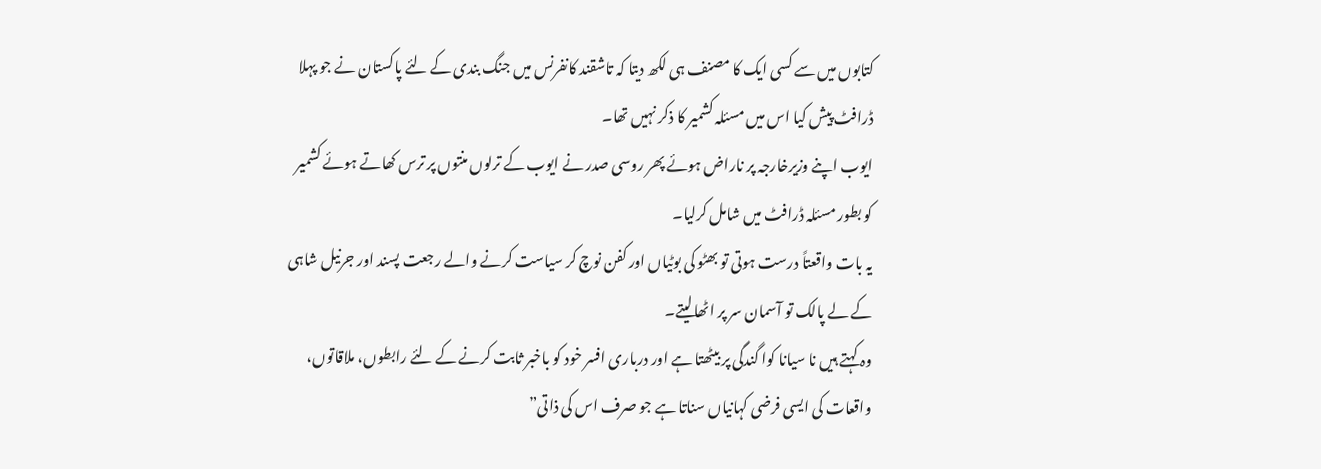کتابوں میں سے کسی ایک کا مصنف ہی لکھ دیتا کہ تاشقند کانفرنس میں جنگ بندی کے لئے پاکستان نے جو پہلا ڈرافٹ پیش کیا اس میں مسئلہ کشمیر کا ذکر نہیں تھا۔
ایوب اپنے وزیرخارجہ پر ناراض ہوئے پھر روسی صدر نے ایوب کے ترلوں منتوں پر ترس کھاتے ہوئے کشمیر کو بطور مسئلہ ڈرافٹ میں شامل کرلیا۔
یہ بات واقعتاً درست ہوتی تو بھٹو کی بوٹیاں اور کفن نوچ کر سیاست کرنے والے رجعت پسند اور جرنیل شاہی کے لے پالک تو آسمان سر پر اٹھالیتے۔
وہ کہتے ہیں نا سیانا کوا گندگی پر بیٹھتا ہے اور درباری افسر خود کو باخبر ثابت کرنے کے لئے رابطوں، ملاقاتوں، واقعات کی ایسی فرضی کہانیاں سناتا ہے جو صرف اس کی ذاتی”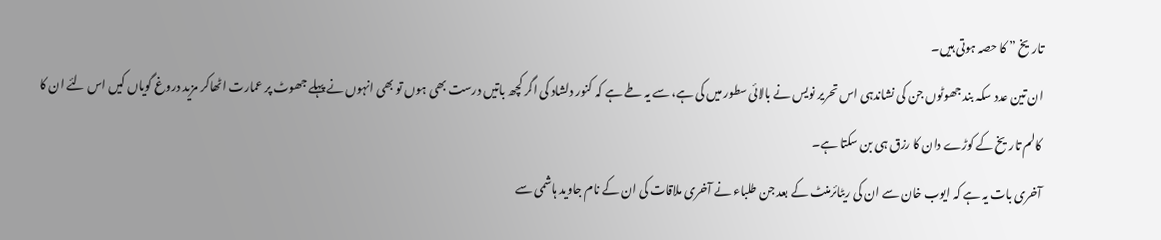تاریخ ” کا حصہ ہوتی ہیں۔
ان تین عدد سکہ بند جھوٹوں جن کی نشاندہی اس تحریر نویس نے بالائی سطور میں کی ہے، سے یہ طے ہے کہ کنور دلشاد کی اگر کچھ باتیں درست بھی ہوں تو بھی انہوں نے پہلے جھوٹ پر عمارت اٹھاکر مزید دروغ گویاں کیں اس لئے ان کا کالم تاریخ کے کوڑے دان کا رزق ہی بن سکتا ہے۔
آخری بات یہ ہے کہ ایوب خان سے ان کی ریٹائرمنٹ کے بعد جن طلباء نے آخری ملاقات کی ان کے نام جاوید ہاشمی سے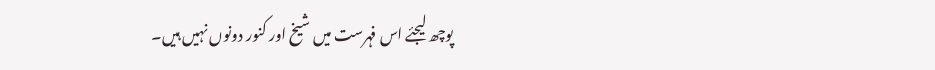پوچھ لیجئے اس فہرست میں شیخ اور کنور دونوں نہیں ہیں۔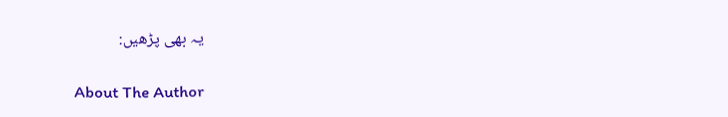یہ بھی پڑھیں:

About The Author